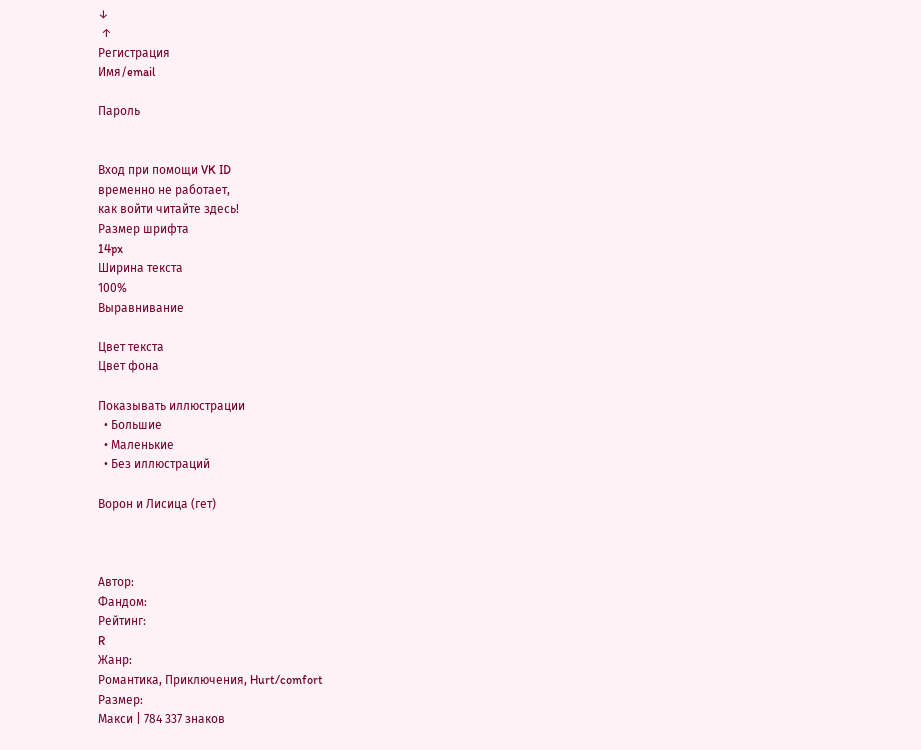↓
 ↑
Регистрация
Имя/email

Пароль


Вход при помощи VK ID
временно не работает,
как войти читайте здесь!
Размер шрифта
14px
Ширина текста
100%
Выравнивание

Цвет текста
Цвет фона

Показывать иллюстрации
  • Большие
  • Маленькие
  • Без иллюстраций

Ворон и Лисица (гет)



Автор:
Фандом:
Рейтинг:
R
Жанр:
Романтика, Приключения, Hurt/comfort
Размер:
Макси | 784 337 знаков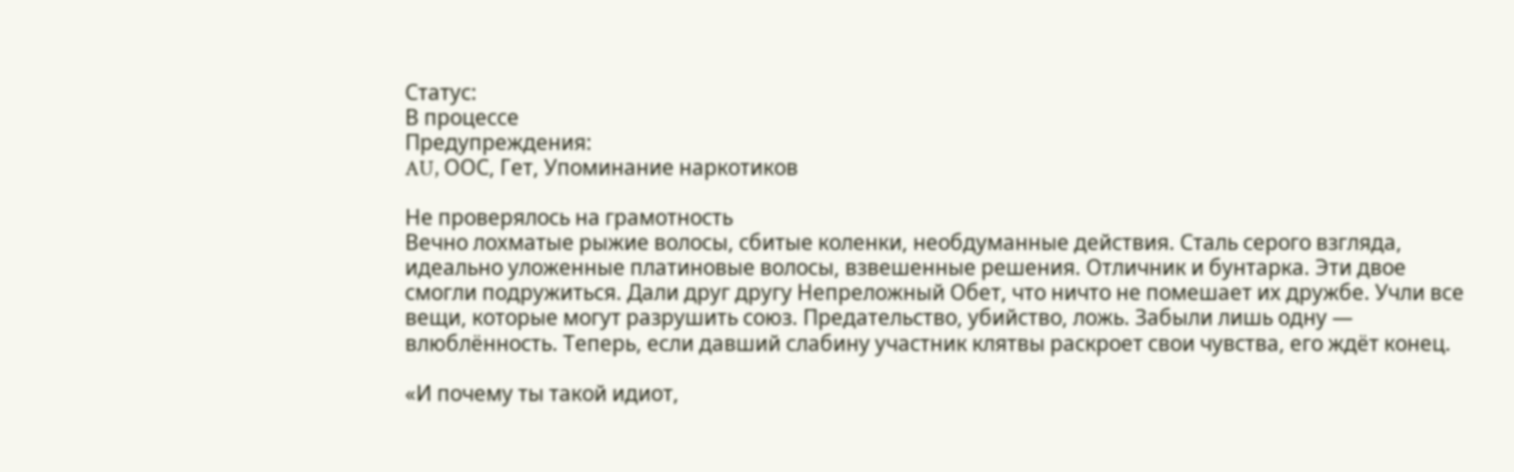Статус:
В процессе
Предупреждения:
AU, ООС, Гет, Упоминание наркотиков

Не проверялось на грамотность
Вечно лохматые рыжие волосы, сбитые коленки, необдуманные действия. Сталь серого взгляда, идеально уложенные платиновые волосы, взвешенные решения. Отличник и бунтарка. Эти двое смогли подружиться. Дали друг другу Непреложный Обет, что ничто не помешает их дружбе. Учли все вещи, которые могут разрушить союз. Предательство, убийство, ложь. Забыли лишь одну — влюблённость. Теперь, если давший слабину участник клятвы раскроет свои чувства, его ждёт конец.

«И почему ты такой идиот,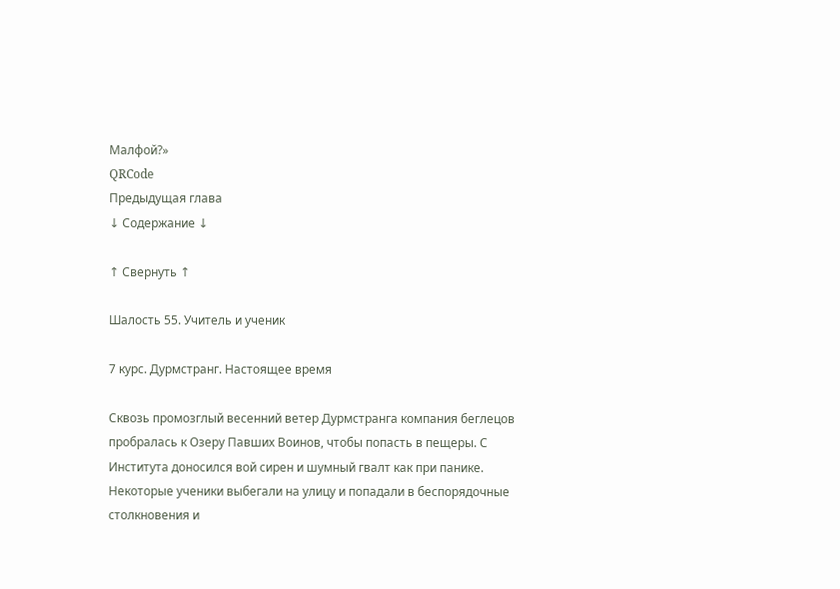Малфой?»
QRCode
Предыдущая глава
↓ Содержание ↓

↑ Свернуть ↑

Шалость 55. Учитель и ученик

7 курс. Дурмстранг. Настоящее время

Сквозь промозглый весенний ветер Дурмстранга компания беглецов пробралась к Озеру Павших Воинов, чтобы попасть в пещеры. С Института доносился вой сирен и шумный гвалт как при панике. Некоторые ученики выбегали на улицу и попадали в беспорядочные столкновения и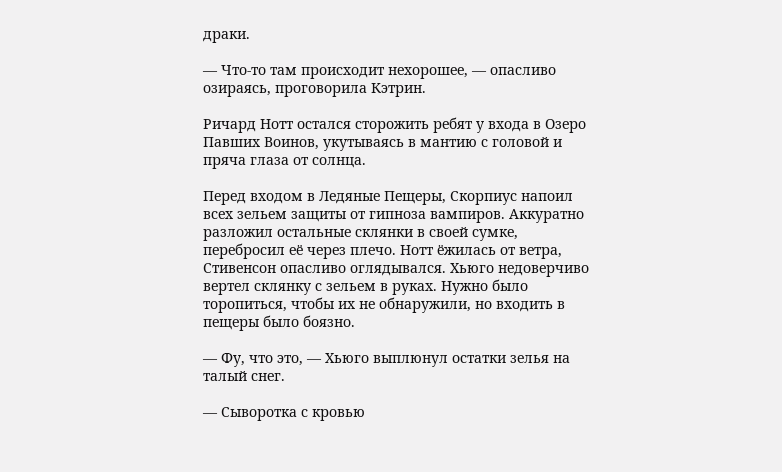драки.

— Что-то там происходит нехорошее, — опасливо озираясь, проговорила Кэтрин.

Ричард Нотт остался сторожить ребят у входа в Озеро Павших Воинов, укутываясь в мантию с головой и пряча глаза от солнца.

Перед входом в Ледяные Пещеры, Скорпиус напоил всех зельем защиты от гипноза вампиров. Аккуратно разложил остальные склянки в своей сумке, перебросил её через плечо. Нотт ёжилась от ветра, Стивенсон опасливо оглядывался. Хьюго недоверчиво вертел склянку с зельем в руках. Нужно было торопиться, чтобы их не обнаружили, но входить в пещеры было боязно.

— Фу, что это, — Хьюго выплюнул остатки зелья на талый снег.

— Сыворотка с кровью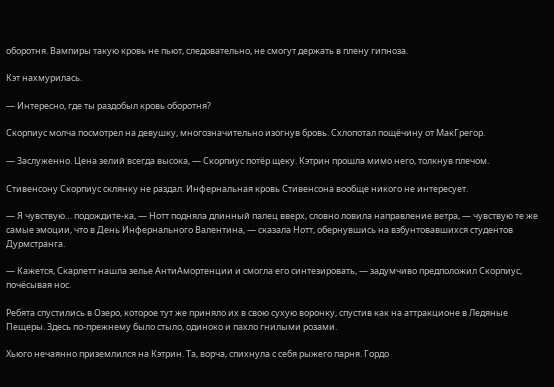оборотня. Вампиры такую кровь не пьют, следовательно, не смогут держать в плену гипноза.

Кэт нахмурилась.

— Интересно, где ты раздобыл кровь оборотня?

Скорпиус молча посмотрел на девушку, многозначительно изогнув бровь. Схлопотал пощёчину от МакГрегор.

— Заслуженно. Цена зелий всегда высока, — Скорпиус потёр щеку. Кэтрин прошла мимо него, толкнув плечом.

Стивенсону Скорпиус склянку не раздал. Инфернальная кровь Стивенсона вообще никого не интересует.

— Я чувствую… подождите-ка, — Нотт подняла длинный палец вверх, словно ловила направление ветра, — чувствую те же самые эмоции, что в День Инфернального Валентина, — сказала Нотт, обернувшись на взбунтовавшихся студентов Дурмстранга.

— Кажется, Скарлетт нашла зелье АнтиАмортенции и смогла его синтезировать, — задумчиво предположил Скорпиус, почёсывая нос.

Ребята спустились в Озеро, которое тут же приняло их в свою сухую воронку, спустив как на аттракционе в Ледяные Пещеры. Здесь по-прежнему было стыло, одиноко и пахло гнилыми розами.

Хьюго нечаянно приземлился на Кэтрин. Та, ворча, спихнула с себя рыжего парня. Гордо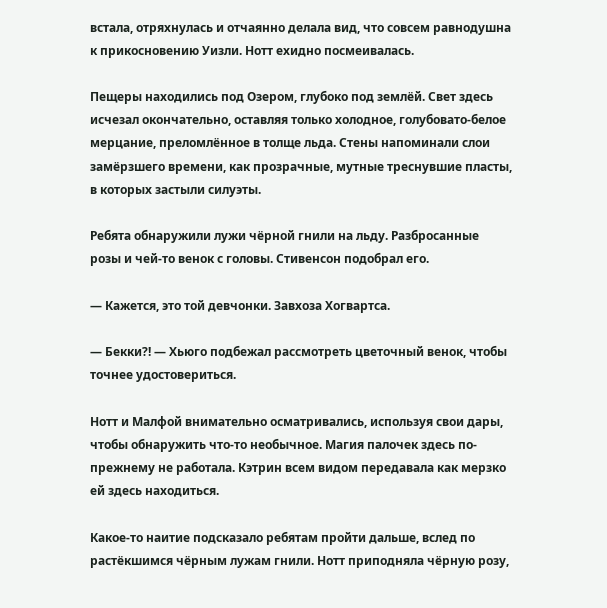встала, отряхнулась и отчаянно делала вид, что совсем равнодушна к прикосновению Уизли. Нотт ехидно посмеивалась.

Пещеры находились под Озером, глубоко под землёй. Свет здесь исчезал окончательно, оставляя только холодное, голубовато-белое мерцание, преломлённое в толще льда. Стены напоминали слои замёрзшего времени, как прозрачные, мутные треснувшие пласты, в которых застыли силуэты.

Ребята обнаружили лужи чёрной гнили на льду. Разбросанные розы и чей-то венок с головы. Стивенсон подобрал его.

— Кажется, это той девчонки. Завхоза Хогвартса.

— Бекки?! — Хьюго подбежал рассмотреть цветочный венок, чтобы точнее удостовериться.

Нотт и Малфой внимательно осматривались, используя свои дары, чтобы обнаружить что-то необычное. Магия палочек здесь по-прежнему не работала. Кэтрин всем видом передавала как мерзко ей здесь находиться.

Какое-то наитие подсказало ребятам пройти дальше, вслед по растёкшимся чёрным лужам гнили. Нотт приподняла чёрную розу,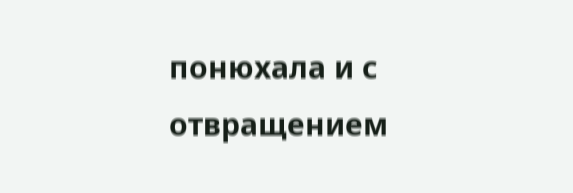понюхала и с отвращением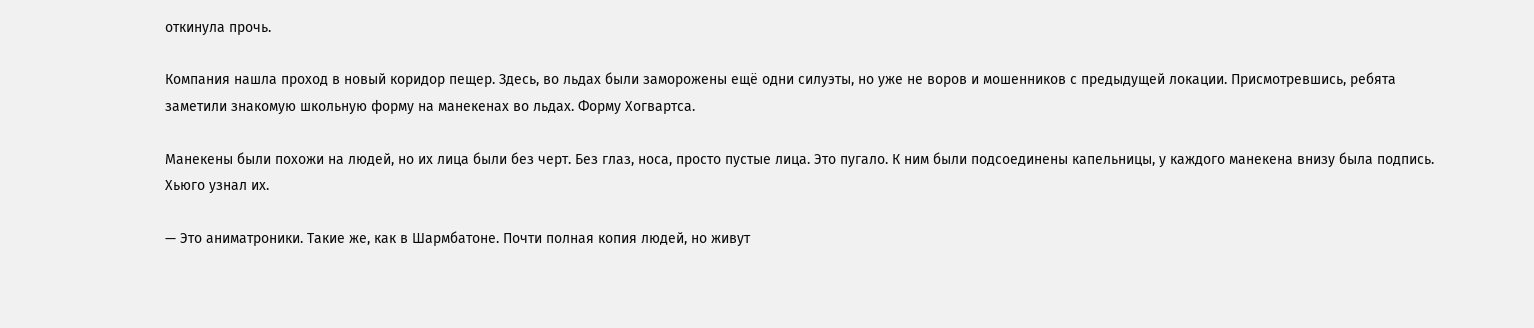откинула прочь.

Компания нашла проход в новый коридор пещер. Здесь, во льдах были заморожены ещё одни силуэты, но уже не воров и мошенников с предыдущей локации. Присмотревшись, ребята заметили знакомую школьную форму на манекенах во льдах. Форму Хогвартса.

Манекены были похожи на людей, но их лица были без черт. Без глаз, носа, просто пустые лица. Это пугало. К ним были подсоединены капельницы, у каждого манекена внизу была подпись. Хьюго узнал их.

— Это аниматроники. Такие же, как в Шармбатоне. Почти полная копия людей, но живут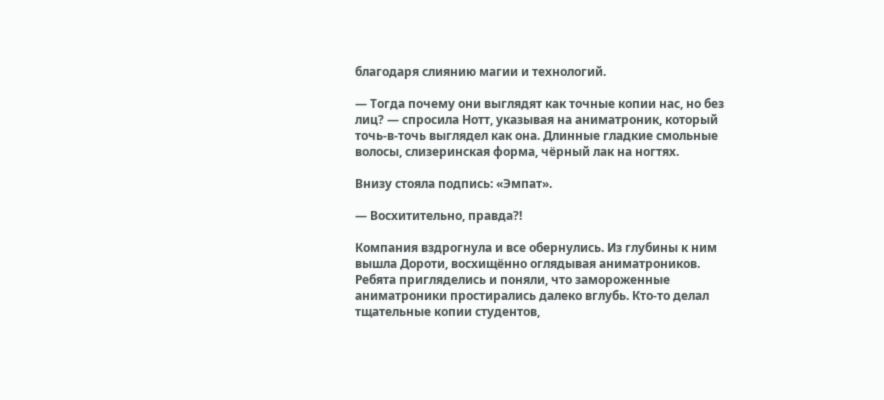благодаря слиянию магии и технологий.

— Тогда почему они выглядят как точные копии нас, но без лиц? — спросила Нотт, указывая на аниматроник, который точь-в-точь выглядел как она. Длинные гладкие смольные волосы, слизеринская форма, чёрный лак на ногтях.

Внизу стояла подпись: «Эмпат».

— Восхитительно, правда?!

Компания вздрогнула и все обернулись. Из глубины к ним вышла Дороти, восхищённо оглядывая аниматроников. Ребята пригляделись и поняли, что замороженные аниматроники простирались далеко вглубь. Кто-то делал тщательные копии студентов,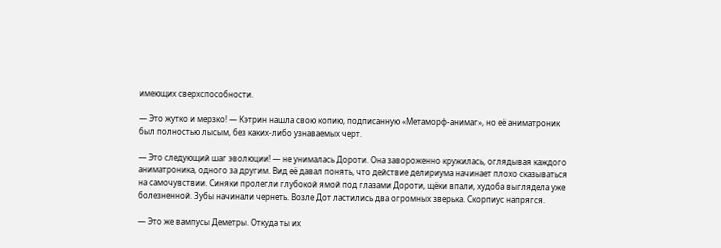имеющих сверхспособности.

— Это жутко и мерзко! — Кэтрин нашла свою копию, подписанную «Метаморф-анимаг», но её аниматроник был полностью лысым, без каких-либо узнаваемых черт.

— Это следующий шаг эволюции! — не унималась Дороти. Она завороженно кружилась, оглядывая каждого аниматроника, одного за другим. Вид её давал понять, что действие делириума начинает плохо сказываться на самочувствии. Синяки пролегли глубокой ямой под глазами Дороти, щёки впали, худоба выглядела уже болезненной. Зубы начинали чернеть. Возле Дот ластились два огромных зверька. Скорпиус напрягся.

— Это же вампусы Деметры. Откуда ты их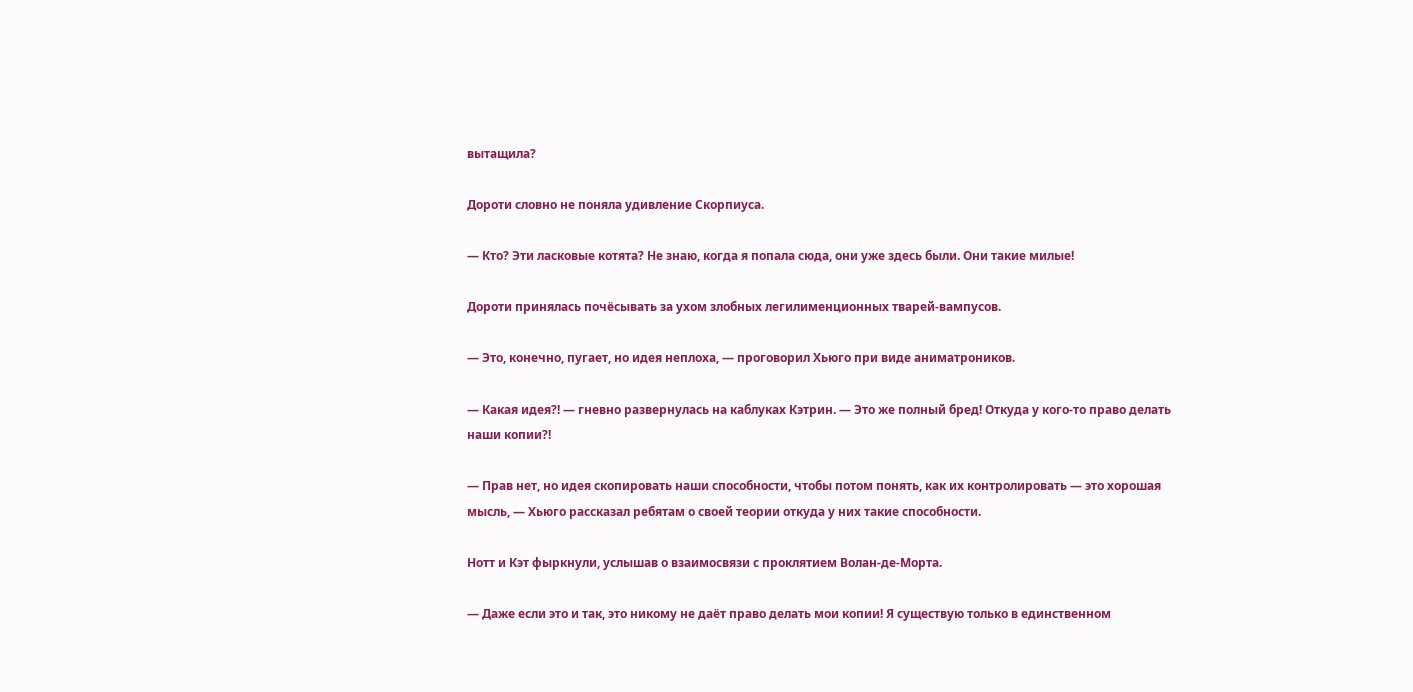вытащила?

Дороти словно не поняла удивление Скорпиуса.

— Кто? Эти ласковые котята? Не знаю, когда я попала сюда, они уже здесь были. Они такие милые!

Дороти принялась почёсывать за ухом злобных легилименционных тварей-вампусов.

— Это, конечно, пугает, но идея неплоха, — проговорил Хьюго при виде аниматроников.

— Какая идея?! — гневно развернулась на каблуках Кэтрин. — Это же полный бред! Откуда у кого-то право делать наши копии?!

— Прав нет, но идея скопировать наши способности, чтобы потом понять, как их контролировать — это хорошая мысль, — Хьюго рассказал ребятам о своей теории откуда у них такие способности.

Нотт и Кэт фыркнули, услышав о взаимосвязи с проклятием Волан-де-Морта.

— Даже если это и так, это никому не даёт право делать мои копии! Я существую только в единственном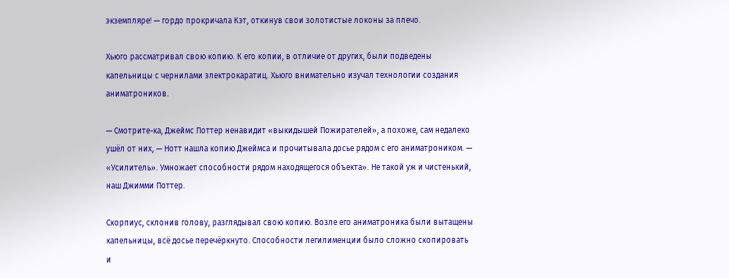экземпляре! — гордо прокричала Кэт, откинув свои золотистые локоны за плечо.

Хьюго рассматривал свою копию. К его копии, в отличие от других, были подведены капельницы с чернилами электрокаратиц. Хьюго внимательно изучал технологии создания аниматроников.

— Смотрите-ка, Джеймс Поттер ненавидит «выкидышей Пожирателей», а похоже, сам недалеко ушёл от них, — Нотт нашла копию Джеймса и прочитывала досье рядом с его аниматроником. — «Усилитель». Умножает способности рядом находящегося объекта». Не такой уж и чистенький, наш Джимми Поттер.

Скорпиус, склонив голову, разглядывал свою копию. Возле его аниматроника были вытащены капельницы, всё досье перечёркнуто. Способности легилименции было сложно скопировать и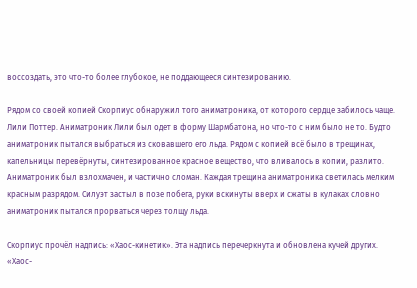воссоздать, это что-то более глубокое, не поддающееся синтезированию.

Рядом со своей копией Скорпиус обнаружил того аниматроника, от которого сердце забилось чаще. Лили Поттер. Аниматроник Лили был одет в форму Шармбатона, но что-то с ним было не то. Будто аниматроник пытался выбраться из сковавшего его льда. Рядом с копией всё было в трещинах, капельницы перевёрнуты, синтезированное красное вещество, что вливалось в копии, разлито. Аниматроник был взлохмачен, и частично сломан. Каждая трещина аниматроника светилась мелким красным разрядом. Силуэт застыл в позе побега, руки вскинуты вверх и сжаты в кулаках словно аниматроник пытался прорваться через толщу льда.

Скорпиус прочёл надпись: «Хаос-кинетик». Эта надпись перечеркнута и обновлена кучей других. «Хаос-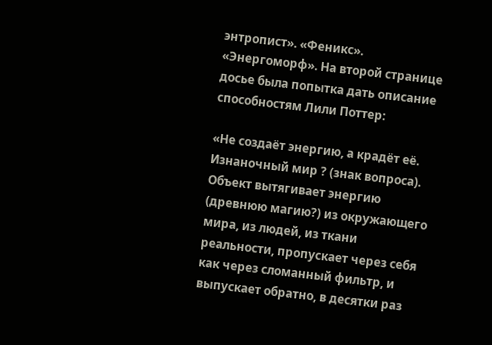энтропист». «Феникс». «Энергоморф». На второй странице досье была попытка дать описание способностям Лили Поттер:

«Не создаёт энергию, а крадёт её. Изнаночный мир ? (знак вопроса). Объект вытягивает энергию (древнюю магию?) из окружающего мира, из людей, из ткани реальности, пропускает через себя как через сломанный фильтр, и выпускает обратно, в десятки раз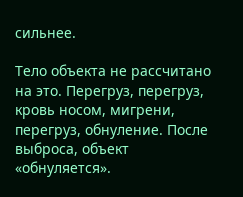сильнее.

Тело объекта не рассчитано на это. Перегруз, перегруз, кровь носом, мигрени, перегруз, обнуление. После выброса, объект «обнуляется».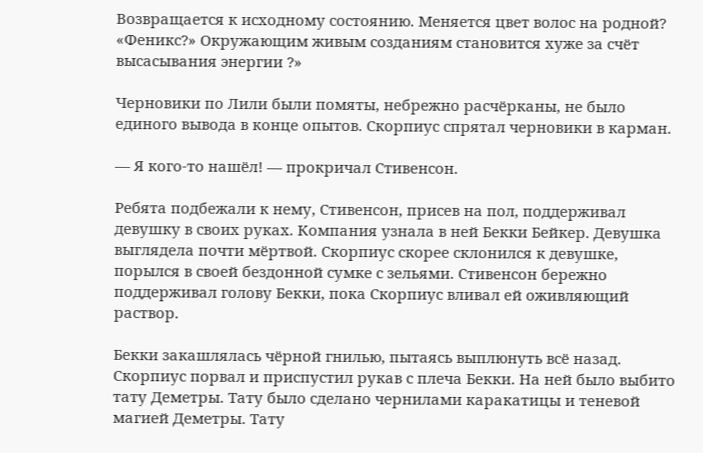Возвращается к исходному состоянию. Меняется цвет волос на родной? «Феникс?» Окружающим живым созданиям становится хуже за счёт высасывания энергии ?»

Черновики по Лили были помяты, небрежно расчёрканы, не было единого вывода в конце опытов. Скорпиус спрятал черновики в карман.

— Я кого-то нашёл! — прокричал Стивенсон.

Ребята подбежали к нему, Стивенсон, присев на пол, поддерживал девушку в своих руках. Компания узнала в ней Бекки Бейкер. Девушка выглядела почти мёртвой. Скорпиус скорее склонился к девушке, порылся в своей бездонной сумке с зельями. Стивенсон бережно поддерживал голову Бекки, пока Скорпиус вливал ей оживляющий раствор.

Бекки закашлялась чёрной гнилью, пытаясь выплюнуть всё назад. Скорпиус порвал и приспустил рукав с плеча Бекки. На ней было выбито тату Деметры. Тату было сделано чернилами каракатицы и теневой магией Деметры. Тату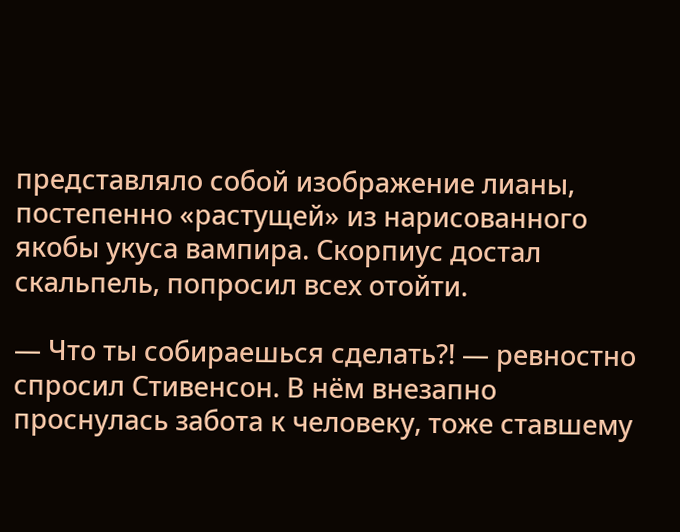представляло собой изображение лианы, постепенно «растущей» из нарисованного якобы укуса вампира. Скорпиус достал скальпель, попросил всех отойти.

— Что ты собираешься сделать?! — ревностно спросил Стивенсон. В нём внезапно проснулась забота к человеку, тоже ставшему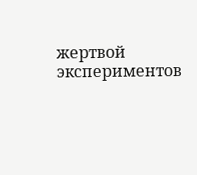жертвой экспериментов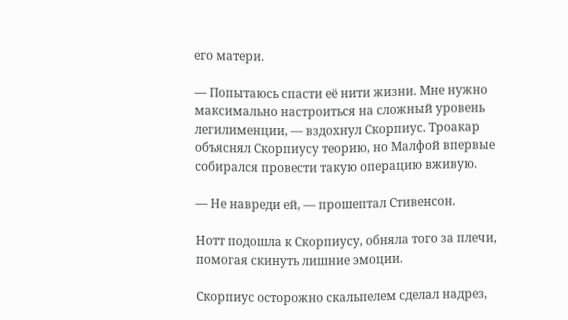его матери.

— Попытаюсь спасти её нити жизни. Мне нужно максимально настроиться на сложный уровень легилименции, — вздохнул Скорпиус. Троакар объяснял Скорпиусу теорию, но Малфой впервые собирался провести такую операцию вживую.

— Не навреди ей, — прошептал Стивенсон.

Нотт подошла к Скорпиусу, обняла того за плечи, помогая скинуть лишние эмоции.

Скорпиус осторожно скальпелем сделал надрез,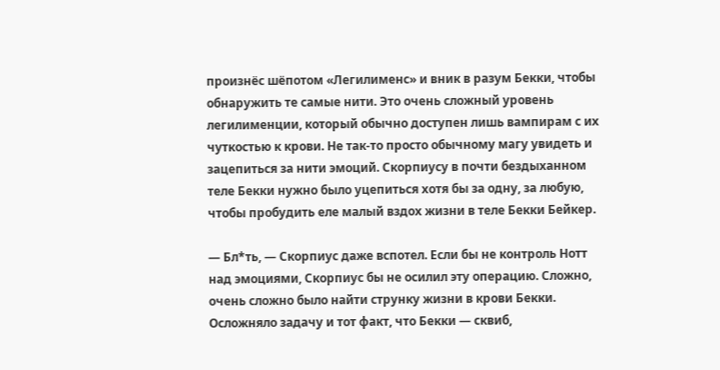произнёс шёпотом «Легилименс» и вник в разум Бекки, чтобы обнаружить те самые нити. Это очень сложный уровень легилименции, который обычно доступен лишь вампирам с их чуткостью к крови. Не так-то просто обычному магу увидеть и зацепиться за нити эмоций. Скорпиусу в почти бездыханном теле Бекки нужно было уцепиться хотя бы за одну, за любую, чтобы пробудить еле малый вздох жизни в теле Бекки Бейкер.

— Бл*ть, — Скорпиус даже вспотел. Если бы не контроль Нотт над эмоциями, Скорпиус бы не осилил эту операцию. Сложно, очень сложно было найти струнку жизни в крови Бекки. Осложняло задачу и тот факт, что Бекки — сквиб,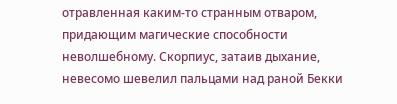отравленная каким-то странным отваром, придающим магические способности неволшебному. Скорпиус, затаив дыхание, невесомо шевелил пальцами над раной Бекки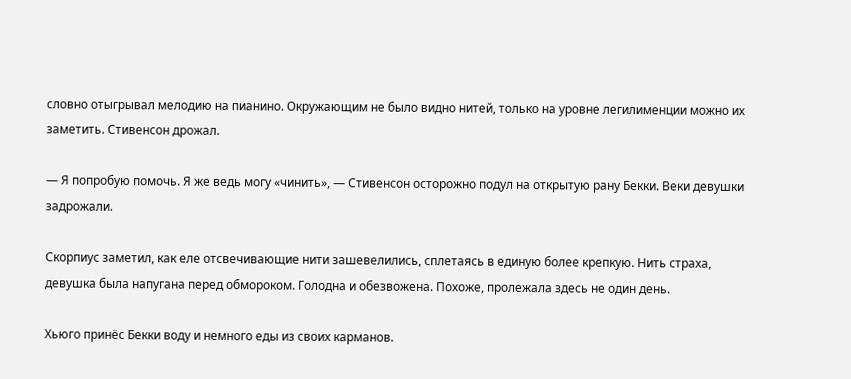словно отыгрывал мелодию на пианино. Окружающим не было видно нитей, только на уровне легилименции можно их заметить. Стивенсон дрожал.

— Я попробую помочь. Я же ведь могу «чинить», — Стивенсон осторожно подул на открытую рану Бекки. Веки девушки задрожали.

Скорпиус заметил, как еле отсвечивающие нити зашевелились, сплетаясь в единую более крепкую. Нить страха, девушка была напугана перед обмороком. Голодна и обезвожена. Похоже, пролежала здесь не один день.

Хьюго принёс Бекки воду и немного еды из своих карманов.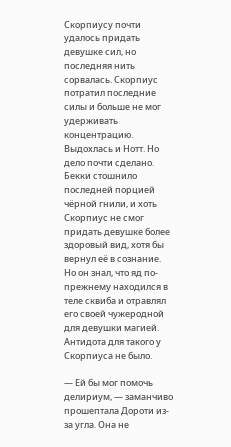Скорпиусу почти удалось придать девушке сил, но последняя нить сорвалась. Скорпиус потратил последние силы и больше не мог удерживать концентрацию. Выдохлась и Нотт. Но дело почти сделано. Бекки стошнило последней порцией чёрной гнили, и хоть Скорпиус не смог придать девушке более здоровый вид, хотя бы вернул её в сознание. Но он знал, что яд по-прежнему находился в теле сквиба и отравлял его своей чужеродной для девушки магией. Антидота для такого у Скорпиуса не было.

— Ей бы мог помочь делириум, — заманчиво прошептала Дороти из-за угла. Она не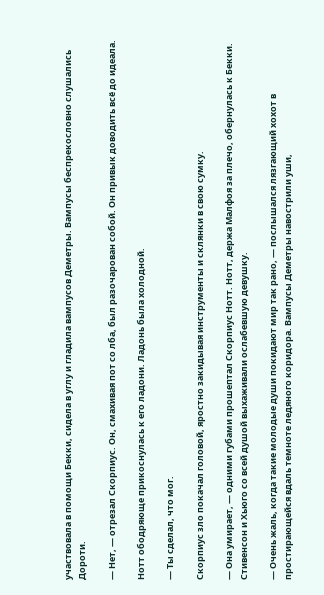участвовала в помощи Бекки, сидела в углу и гладила вампусов Деметры. Вампусы беспрекословно слушались Дороти.

— Нет, — отрезал Скорпиус. Он, смахивая пот со лба, был разочарован собой. Он привык доводить всё до идеала.

Нотт ободряюще прикоснулась к его ладони. Ладонь была холодной.

— Ты сделал, что мог.

Скорпиус зло покачал головой, яростно закидывая инструменты и склянки в свою сумку.

— Она умирает, — одними губами прошептал Скорпиус Нотт. Нотт, держа Малфоя за плечо, обернулась к Бекки. Стивенсон и Хьюго со всей душой выхаживали ослабевшую девушку.

— Очень жаль, когда такие молодые души покидают мир так рано, — послышался лязгающий хохот в простирающейся вдаль темноте ледяного коридора. Вампусы Деметры навострили уши,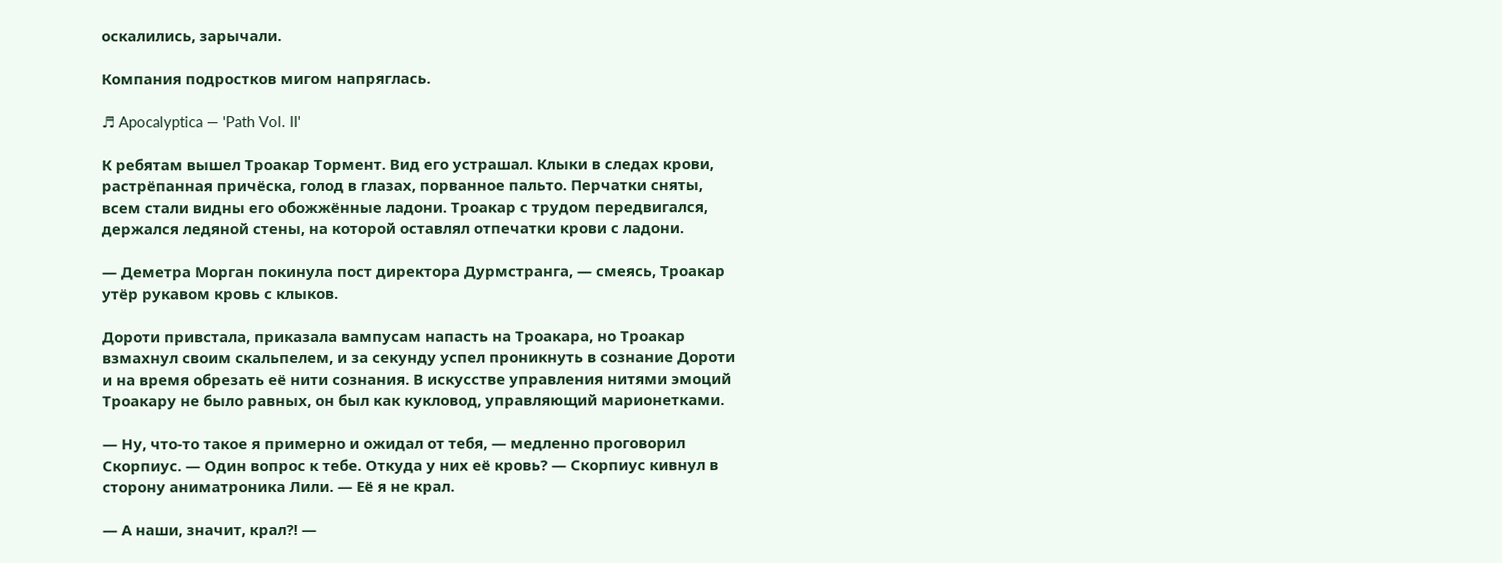оскалились, зарычали.

Компания подростков мигом напряглась.

♬ Apocalyptica — 'Path Vol. II'

К ребятам вышел Троакар Тормент. Вид его устрашал. Клыки в следах крови, растрёпанная причёска, голод в глазах, порванное пальто. Перчатки сняты, всем стали видны его обожжённые ладони. Троакар с трудом передвигался, держался ледяной стены, на которой оставлял отпечатки крови с ладони.

— Деметра Морган покинула пост директора Дурмстранга, — смеясь, Троакар утёр рукавом кровь с клыков.

Дороти привстала, приказала вампусам напасть на Троакара, но Троакар взмахнул своим скальпелем, и за секунду успел проникнуть в сознание Дороти и на время обрезать её нити сознания. В искусстве управления нитями эмоций Троакару не было равных, он был как кукловод, управляющий марионетками.

— Ну, что-то такое я примерно и ожидал от тебя, — медленно проговорил Скорпиус. — Один вопрос к тебе. Откуда у них её кровь? — Скорпиус кивнул в сторону аниматроника Лили. — Её я не крал.

— А наши, значит, крал?! —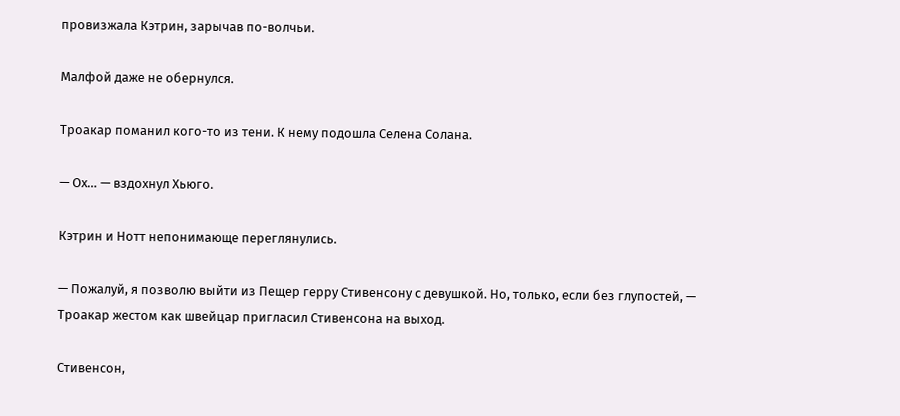провизжала Кэтрин, зарычав по-волчьи.

Малфой даже не обернулся.

Троакар поманил кого-то из тени. К нему подошла Селена Солана.

— Ох… — вздохнул Хьюго.

Кэтрин и Нотт непонимающе переглянулись.

— Пожалуй, я позволю выйти из Пещер герру Стивенсону с девушкой. Но, только, если без глупостей, — Троакар жестом как швейцар пригласил Стивенсона на выход.

Стивенсон,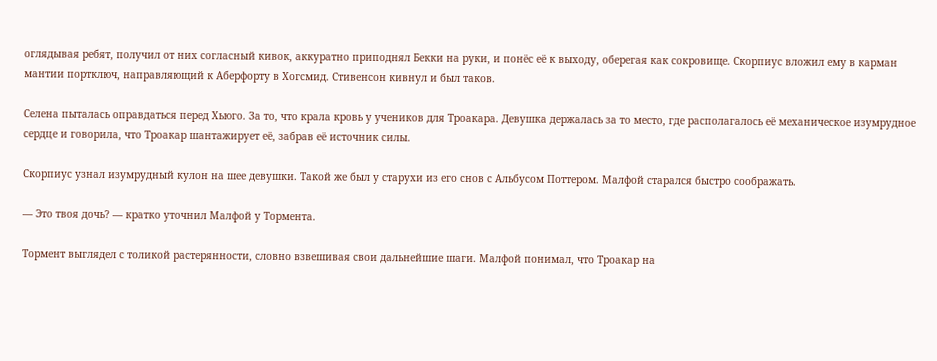оглядывая ребят, получил от них согласный кивок, аккуратно приподнял Бекки на руки, и понёс её к выходу, оберегая как сокровище. Скорпиус вложил ему в карман мантии портключ, направляющий к Аберфорту в Хогсмид. Стивенсон кивнул и был таков.

Селена пыталась оправдаться перед Хьюго. За то, что крала кровь у учеников для Троакара. Девушка держалась за то место, где располагалось её механическое изумрудное сердце и говорила, что Троакар шантажирует её, забрав её источник силы.

Скорпиус узнал изумрудный кулон на шее девушки. Такой же был у старухи из его снов с Альбусом Поттером. Малфой старался быстро соображать.

— Это твоя дочь? — кратко уточнил Малфой у Тормента.

Тормент выглядел с толикой растерянности, словно взвешивая свои дальнейшие шаги. Малфой понимал, что Троакар на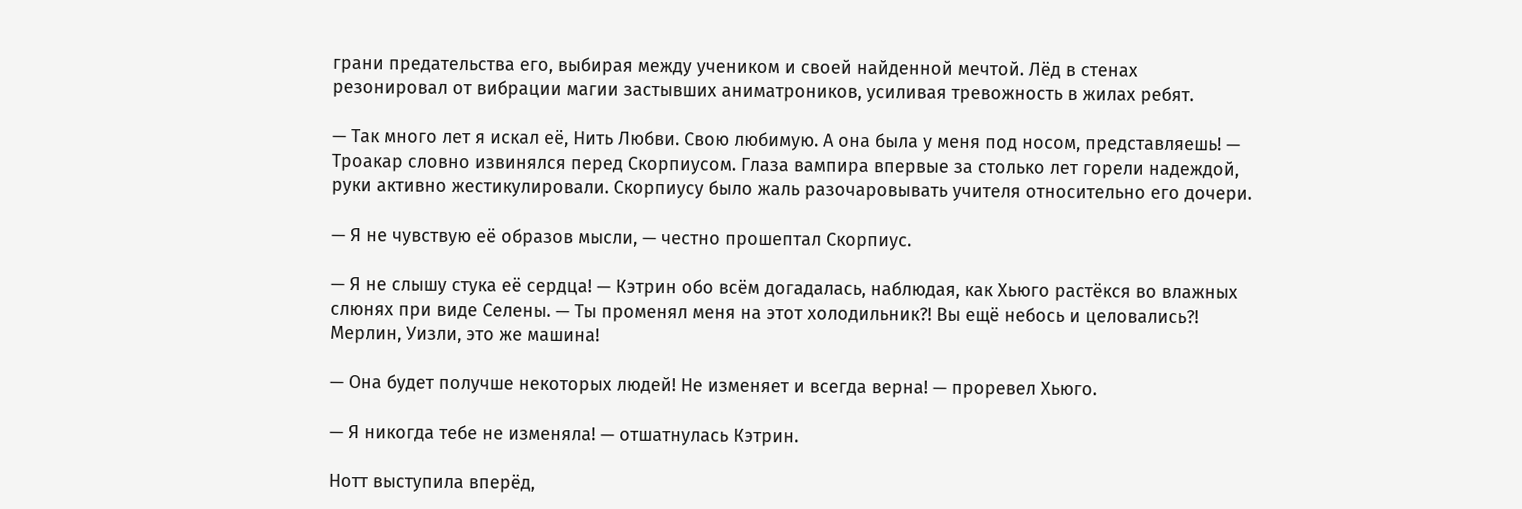грани предательства его, выбирая между учеником и своей найденной мечтой. Лёд в стенах резонировал от вибрации магии застывших аниматроников, усиливая тревожность в жилах ребят.

— Так много лет я искал её, Нить Любви. Свою любимую. А она была у меня под носом, представляешь! — Троакар словно извинялся перед Скорпиусом. Глаза вампира впервые за столько лет горели надеждой, руки активно жестикулировали. Скорпиусу было жаль разочаровывать учителя относительно его дочери.

— Я не чувствую её образов мысли, — честно прошептал Скорпиус.

— Я не слышу стука её сердца! — Кэтрин обо всём догадалась, наблюдая, как Хьюго растёкся во влажных слюнях при виде Селены. — Ты променял меня на этот холодильник?! Вы ещё небось и целовались?! Мерлин, Уизли, это же машина!

— Она будет получше некоторых людей! Не изменяет и всегда верна! — проревел Хьюго.

— Я никогда тебе не изменяла! — отшатнулась Кэтрин.

Нотт выступила вперёд,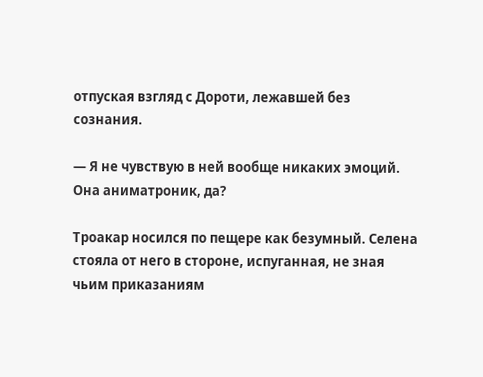отпуская взгляд с Дороти, лежавшей без сознания.

— Я не чувствую в ней вообще никаких эмоций. Она аниматроник, да?

Троакар носился по пещере как безумный. Селена стояла от него в стороне, испуганная, не зная чьим приказаниям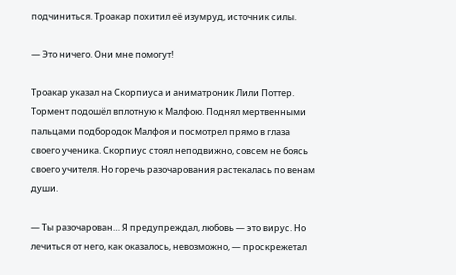подчиниться. Троакар похитил её изумруд, источник силы.

— Это ничего. Они мне помогут!

Троакар указал на Скорпиуса и аниматроник Лили Поттер. Тормент подошёл вплотную к Малфою. Поднял мертвенными пальцами подбородок Малфоя и посмотрел прямо в глаза своего ученика. Скорпиус стоял неподвижно, совсем не боясь своего учителя. Но горечь разочарования растекалась по венам души.

— Ты разочарован… Я предупреждал, любовь — это вирус. Но лечиться от него, как оказалось, невозможно, — проскрежетал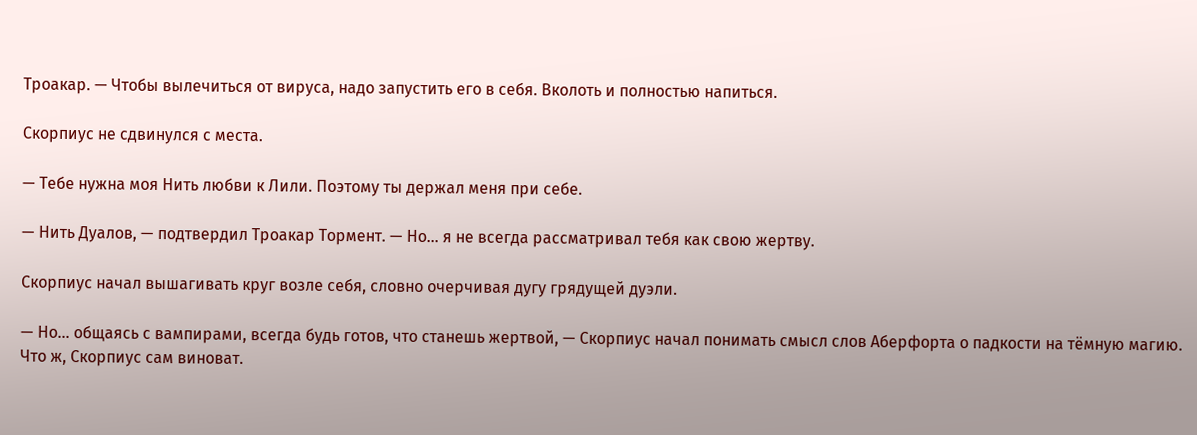Троакар. — Чтобы вылечиться от вируса, надо запустить его в себя. Вколоть и полностью напиться.

Скорпиус не сдвинулся с места.

— Тебе нужна моя Нить любви к Лили. Поэтому ты держал меня при себе.

— Нить Дуалов, — подтвердил Троакар Тормент. — Но… я не всегда рассматривал тебя как свою жертву.

Скорпиус начал вышагивать круг возле себя, словно очерчивая дугу грядущей дуэли.

— Но… общаясь с вампирами, всегда будь готов, что станешь жертвой, — Скорпиус начал понимать смысл слов Аберфорта о падкости на тёмную магию. Что ж, Скорпиус сам виноват.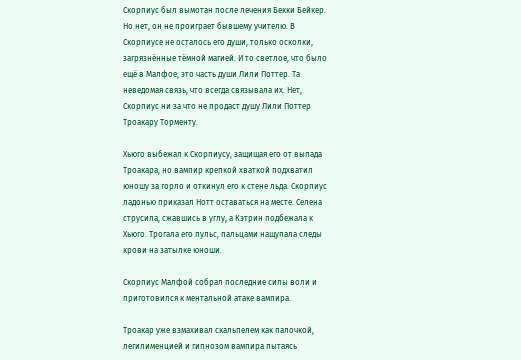Скорпиус был вымотан после лечения Бекки Бейкер. Но нет, он не проиграет бывшему учителю. В Скорпиусе не осталось его души, только осколки, загрязнённые тёмной магией. И то светлое, что было ещё в Малфое, это часть души Лили Поттер. Та неведомая связь, что всегда связывала их. Нет, Скорпиус ни за что не продаст душу Лили Поттер Троакару Торменту.

Хьюго выбежал к Скорпиусу, защищая его от выпада Троакара, но вампир крепкой хваткой подхватил юношу за горло и откинул его к стене льда. Скорпиус ладонью приказал Нотт оставаться на месте. Селена струсила, сжавшись в углу, а Кэтрин подбежала к Хьюго. Трогала его пульс, пальцами нащупала следы крови на затылке юноши.

Скорпиус Малфой собрал последние силы воли и приготовился к ментальной атаке вампира.

Троакар уже взмахивал скальпелем как палочкой, легилименцией и гипнозом вампира пытаясь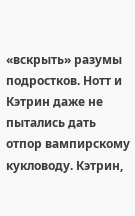«вскрыть» разумы подростков. Нотт и Кэтрин даже не пытались дать отпор вампирскому кукловоду. Кэтрин,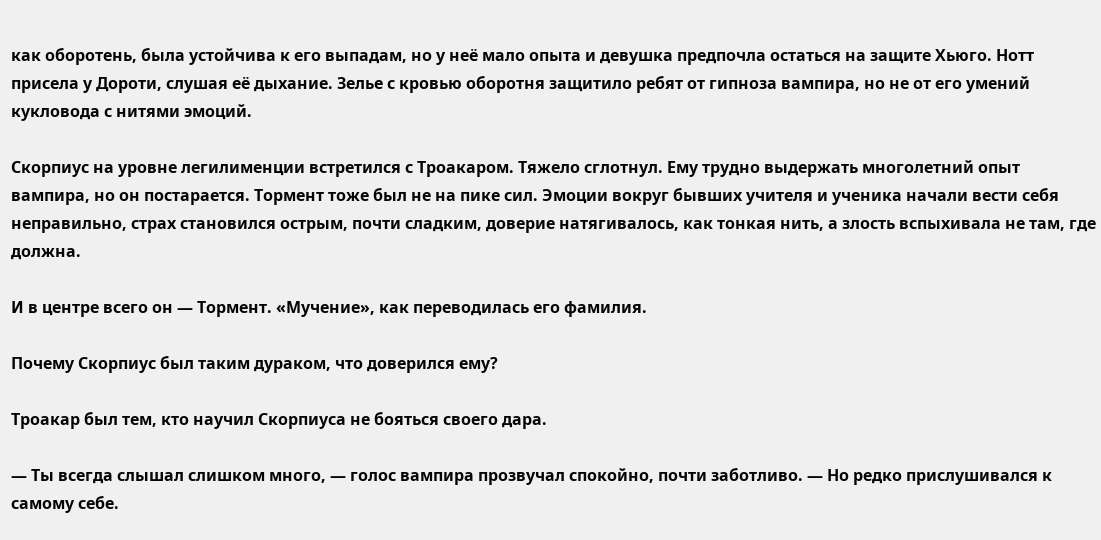как оборотень, была устойчива к его выпадам, но у неё мало опыта и девушка предпочла остаться на защите Хьюго. Нотт присела у Дороти, слушая её дыхание. Зелье с кровью оборотня защитило ребят от гипноза вампира, но не от его умений кукловода с нитями эмоций.

Скорпиус на уровне легилименции встретился с Троакаром. Тяжело сглотнул. Ему трудно выдержать многолетний опыт вампира, но он постарается. Тормент тоже был не на пике сил. Эмоции вокруг бывших учителя и ученика начали вести себя неправильно, страх становился острым, почти сладким, доверие натягивалось, как тонкая нить, а злость вспыхивала не там, где должна.

И в центре всего он — Тормент. «Мучение», как переводилась его фамилия.

Почему Скорпиус был таким дураком, что доверился ему?

Троакар был тем, кто научил Скорпиуса не бояться своего дара.

— Ты всегда слышал слишком много, — голос вампира прозвучал спокойно, почти заботливо. — Но редко прислушивался к самому себе.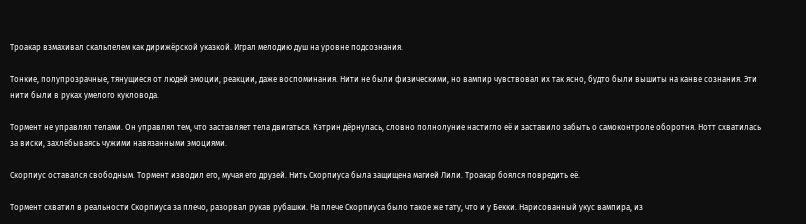Троакар взмахивал скальпелем как дирижёрской указкой. Играл мелодию душ на уровне подсознания.

Тонкие, полупрозрачные, тянущиеся от людей эмоции, реакции, даже воспоминания. Нити не были физическими, но вампир чувствовал их так ясно, будто были вышиты на канве сознания. Эти нити были в руках умелого кукловода.

Тормент не управлял телами. Он управлял тем, что заставляет тела двигаться. Кэтрин дёрнулась, словно полнолуние настигло её и заставило забыть о самоконтроле оборотня. Нотт схватилась за виски, захлёбываясь чужими навязанными эмоциями.

Скорпиус оставался свободным. Тормент изводил его, мучая его друзей. Нить Скорпиуса была защищена магией Лили. Троакар боялся повредить её.

Тормент схватил в реальности Скорпиуса за плечо, разорвал рукав рубашки. На плече Скорпиуса было такое же тату, что и у Бекки. Нарисованный укус вампира, из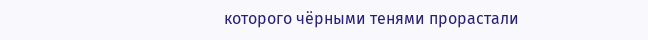которого чёрными тенями прорастали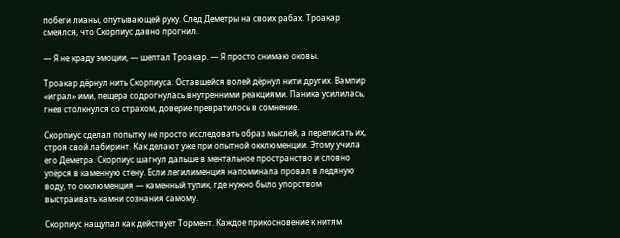побеги лианы, опутывающей руку. След Деметры на своих рабах. Троакар смеялся, что Скорпиус давно прогнил.

— Я не краду эмоции, — шептал Троакар. — Я просто снимаю оковы.

Троакар дёрнул нить Скорпиуса. Оставшейся волей дёрнул нити других. Вампир «играл» ими, пещера содрогнулась внутренними реакциями. Паника усилилась, гнев столкнулся со страхом, доверие превратилось в сомнение.

Скорпиус сделал попытку не просто исследовать образ мыслей, а переписать их, строя свой лабиринт. Как делают уже при опытной окклюменции. Этому учила его Деметра. Скорпиус шагнул дальше в ментальное пространство и словно упёрся в каменную стену. Если легилименция напоминала провал в ледяную воду, то окклюменция — каменный тупик, где нужно было упорством выстраивать камни сознания самому.

Скорпиус нащупал как действует Тормент. Каждое прикосновение к нитям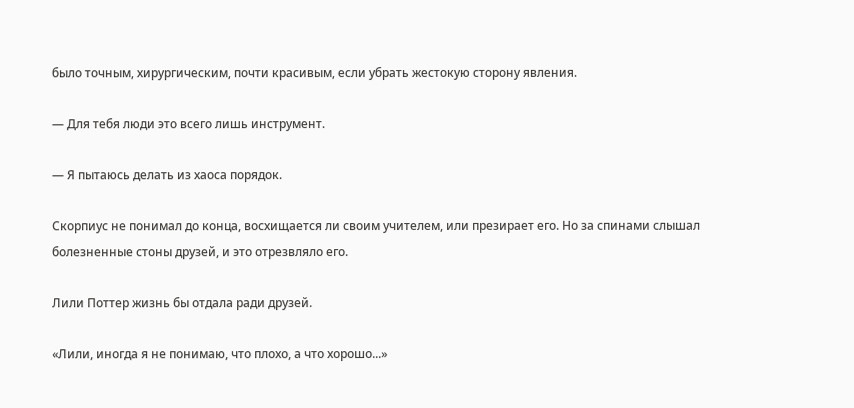было точным, хирургическим, почти красивым, если убрать жестокую сторону явления.

— Для тебя люди это всего лишь инструмент.

— Я пытаюсь делать из хаоса порядок.

Скорпиус не понимал до конца, восхищается ли своим учителем, или презирает его. Но за спинами слышал болезненные стоны друзей, и это отрезвляло его.

Лили Поттер жизнь бы отдала ради друзей.

«Лили, иногда я не понимаю, что плохо, а что хорошо...»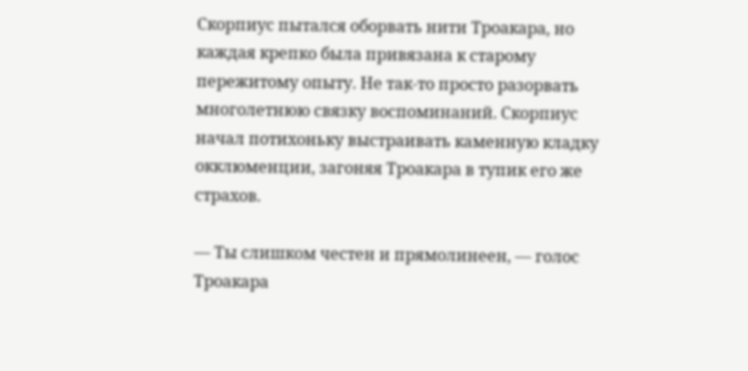Скорпиус пытался оборвать нити Троакара, но каждая крепко была привязана к старому пережитому опыту. Не так-то просто разорвать многолетнюю связку воспоминаний. Скорпиус начал потихоньку выстраивать каменную кладку окклюменции, загоняя Троакара в тупик его же страхов.

— Ты слишком честен и прямолинеен, — голос Троакара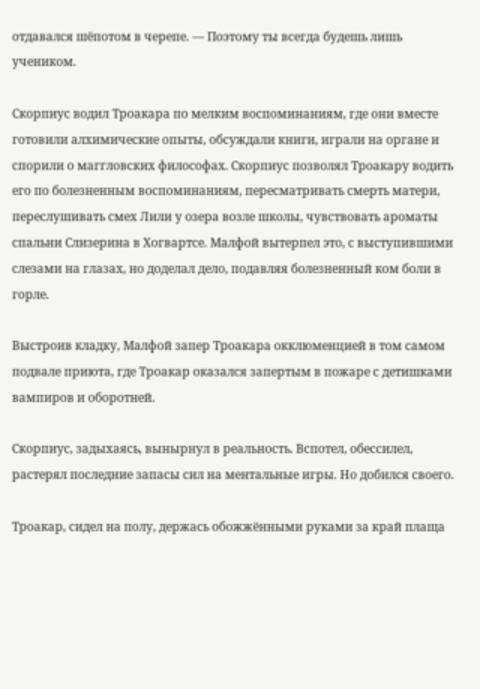отдавался шёпотом в черепе. — Поэтому ты всегда будешь лишь учеником.

Скорпиус водил Троакара по мелким воспоминаниям, где они вместе готовили алхимические опыты, обсуждали книги, играли на органе и спорили о маггловских философах. Скорпиус позволял Троакару водить его по болезненным воспоминаниям, пересматривать смерть матери, переслушивать смех Лили у озера возле школы, чувствовать ароматы спальни Слизерина в Хогвартсе. Малфой вытерпел это, с выступившими слезами на глазах, но доделал дело, подавляя болезненный ком боли в горле.

Выстроив кладку, Малфой запер Троакара окклюменцией в том самом подвале приюта, где Троакар оказался запертым в пожаре с детишками вампиров и оборотней.

Скорпиус, задыхаясь, вынырнул в реальность. Вспотел, обессилел, растерял последние запасы сил на ментальные игры. Но добился своего.

Троакар, сидел на полу, держась обожжёнными руками за край плаща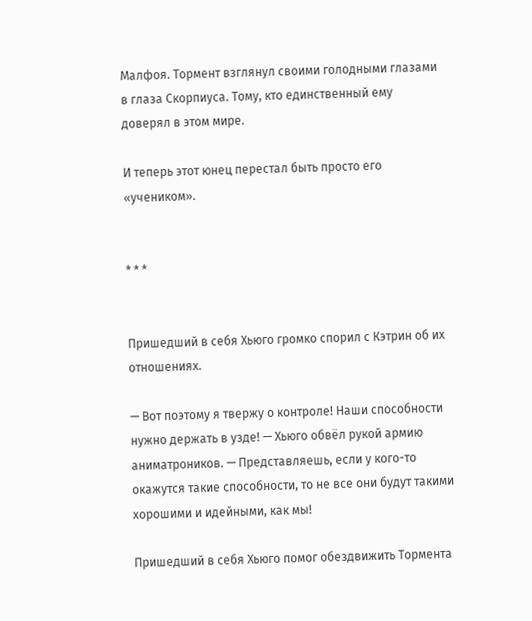Малфоя. Тормент взглянул своими голодными глазами в глаза Скорпиуса. Тому, кто единственный ему доверял в этом мире.

И теперь этот юнец перестал быть просто его «учеником».


* * *


Пришедший в себя Хьюго громко спорил с Кэтрин об их отношениях.

— Вот поэтому я твержу о контроле! Наши способности нужно держать в узде! — Хьюго обвёл рукой армию аниматроников. — Представляешь, если у кого-то окажутся такие способности, то не все они будут такими хорошими и идейными, как мы!

Пришедший в себя Хьюго помог обездвижить Тормента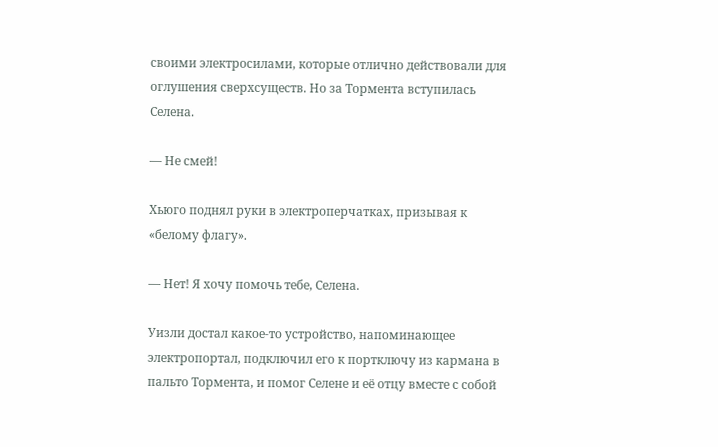своими электросилами, которые отлично действовали для оглушения сверхсуществ. Но за Тормента вступилась Селена.

— Не смей!

Хьюго поднял руки в электроперчатках, призывая к «белому флагу».

— Нет! Я хочу помочь тебе, Селена.

Уизли достал какое-то устройство, напоминающее электропортал, подключил его к портключу из кармана в пальто Тормента, и помог Селене и её отцу вместе с собой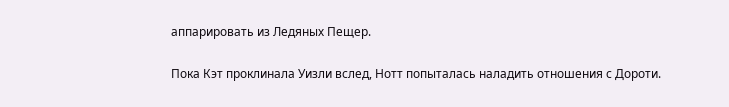аппарировать из Ледяных Пещер.

Пока Кэт проклинала Уизли вслед, Нотт попыталась наладить отношения с Дороти.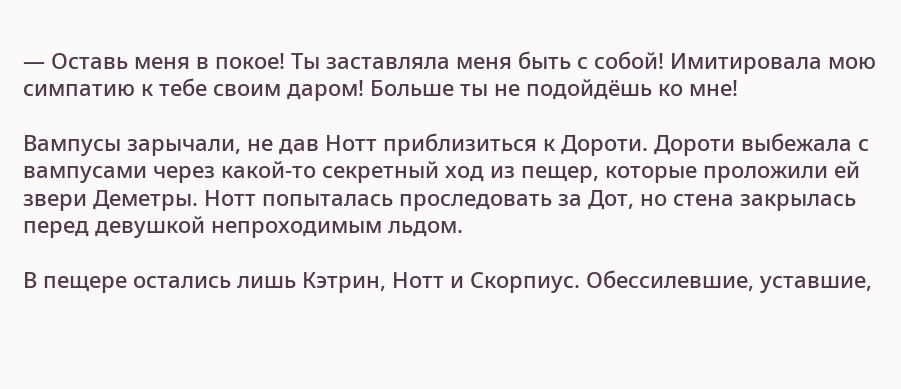— Оставь меня в покое! Ты заставляла меня быть с собой! Имитировала мою симпатию к тебе своим даром! Больше ты не подойдёшь ко мне!

Вампусы зарычали, не дав Нотт приблизиться к Дороти. Дороти выбежала с вампусами через какой-то секретный ход из пещер, которые проложили ей звери Деметры. Нотт попыталась проследовать за Дот, но стена закрылась перед девушкой непроходимым льдом.

В пещере остались лишь Кэтрин, Нотт и Скорпиус. Обессилевшие, уставшие,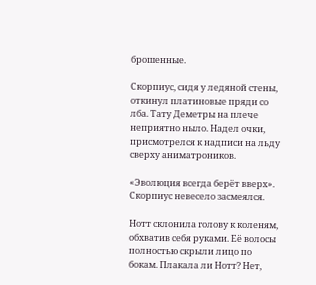брошенные.

Скорпиус, сидя у ледяной стены, откинул платиновые пряди со лба. Тату Деметры на плече неприятно ныло. Надел очки, присмотрелся к надписи на льду сверху аниматроников.

«Эволюция всегда берёт вверх». Скорпиус невесело засмеялся.

Нотт склонила голову к коленям, обхватив себя руками. Её волосы полностью скрыли лицо по бокам. Плакала ли Нотт? Нет,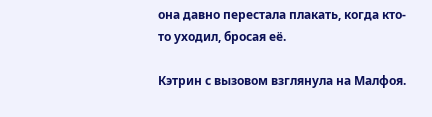она давно перестала плакать, когда кто-то уходил, бросая её.

Кэтрин с вызовом взглянула на Малфоя.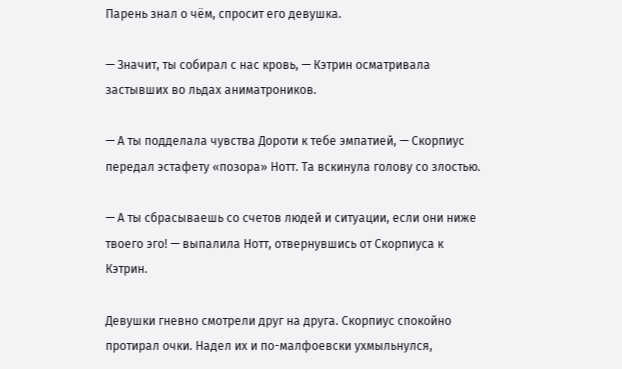Парень знал о чём, спросит его девушка.

— Значит, ты собирал с нас кровь, — Кэтрин осматривала застывших во льдах аниматроников.

— А ты подделала чувства Дороти к тебе эмпатией, — Скорпиус передал эстафету «позора» Нотт. Та вскинула голову со злостью.

— А ты сбрасываешь со счетов людей и ситуации, если они ниже твоего эго! — выпалила Нотт, отвернувшись от Скорпиуса к Кэтрин.

Девушки гневно смотрели друг на друга. Скорпиус спокойно протирал очки. Надел их и по-малфоевски ухмыльнулся,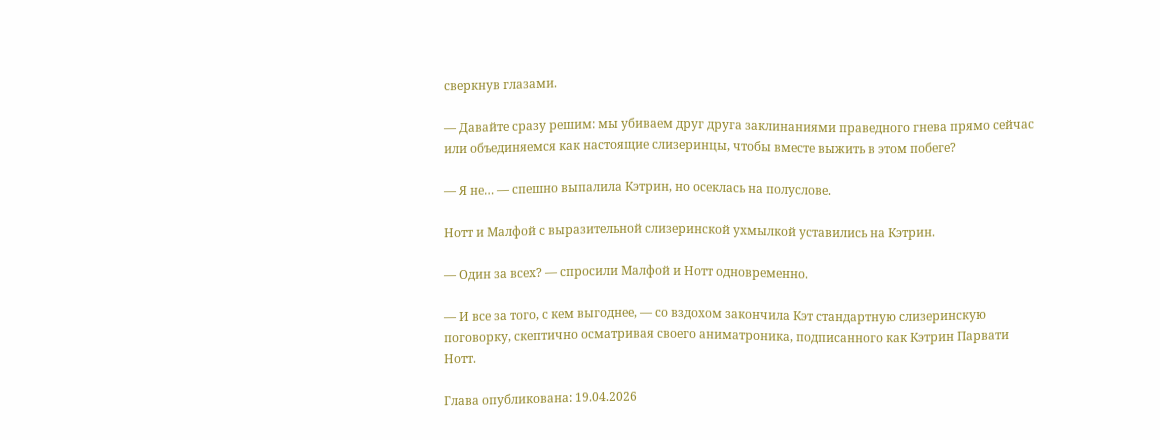сверкнув глазами.

— Давайте сразу решим: мы убиваем друг друга заклинаниями праведного гнева прямо сейчас или объединяемся как настоящие слизеринцы, чтобы вместе выжить в этом побеге?

— Я не… — спешно выпалила Кэтрин, но осеклась на полуслове.

Нотт и Малфой с выразительной слизеринской ухмылкой уставились на Кэтрин.

— Один за всех? — спросили Малфой и Нотт одновременно.

— И все за того, с кем выгоднее, — со вздохом закончила Кэт стандартную слизеринскую поговорку, скептично осматривая своего аниматроника, подписанного как Кэтрин Парвати Нотт.

Глава опубликована: 19.04.2026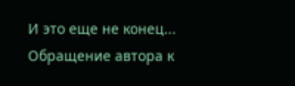И это еще не конец...
Обращение автора к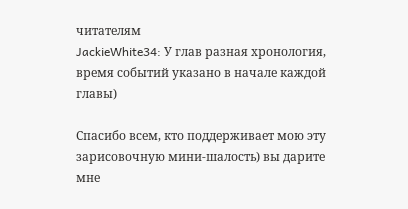читателям
JackieWhite34: У глав разная хронология, время событий указано в начале каждой главы)

Спасибо всем, кто поддерживает мою эту зарисовочную мини-шалость) вы дарите мне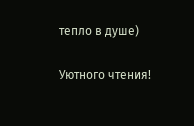тепло в душе)

Уютного чтения!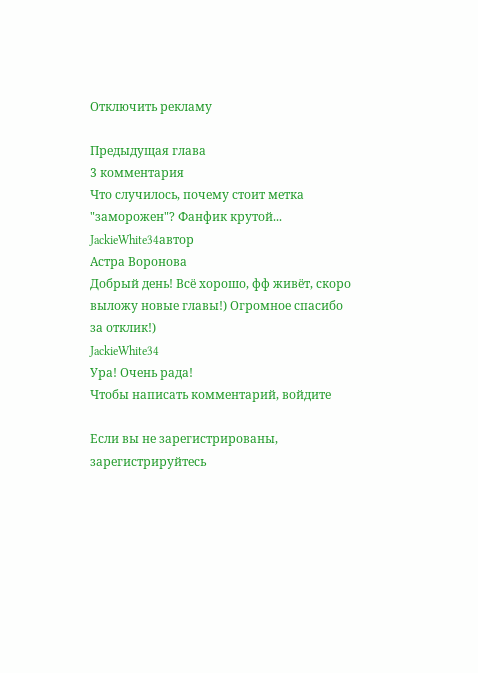Отключить рекламу

Предыдущая глава
3 комментария
Что случилось, почему стоит метка "заморожен"? Фанфик крутой...
JackieWhite34автор
Астра Воронова
Добрый день! Всё хорошо, фф живёт, скоро выложу новые главы!) Огромное спасибо за отклик!)
JackieWhite34
Ура! Очень рада!
Чтобы написать комментарий, войдите

Если вы не зарегистрированы, зарегистрируйтесь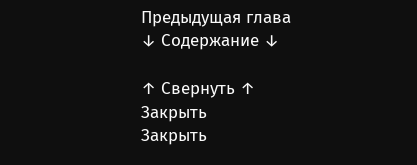Предыдущая глава
↓ Содержание ↓

↑ Свернуть ↑
Закрыть
Закрыть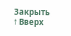Закрыть
↑ Вверх